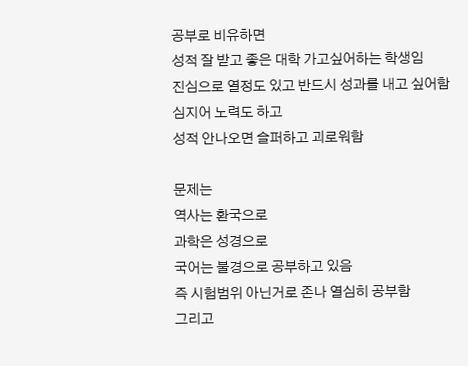공부로 비유하면
성적 잘 받고 좋은 대학 가고싶어하는 학생임
진심으로 열정도 있고 반드시 성과를 내고 싶어함
심지어 노력도 하고
성적 안나오면 슬퍼하고 괴로워함

문제는
역사는 환국으로
과학은 성경으로
국어는 불경으로 공부하고 있음
즉 시험범위 아닌거로 존나 열심히 공부함
그리고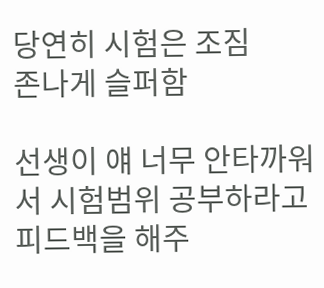당연히 시험은 조짐
존나게 슬퍼함

선생이 얘 너무 안타까워서 시험범위 공부하라고 피드백을 해주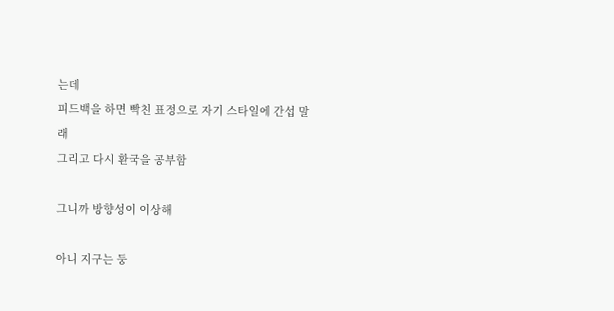는데
피드백을 하면 빡친 표정으로 자기 스타일에 간섭 말래
그리고 다시 환국을 공부함

그니까 방향성이 이상해

아니 지구는 둥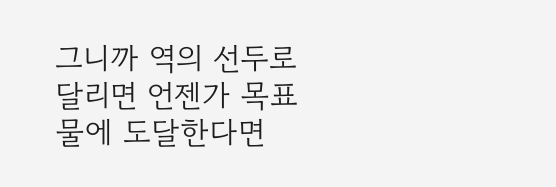그니까 역의 선두로 달리면 언젠가 목표물에 도달한다면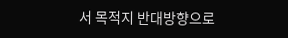서 목적지 반대방향으로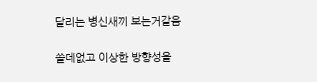달리는 병신새끼 보는거같음

쓸데없고 이상한 방향성을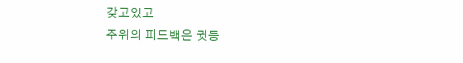갖고있고
주위의 피드백은 귓등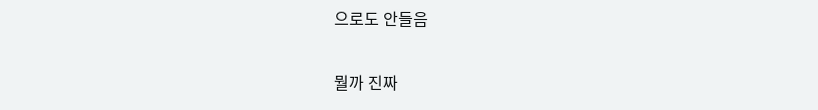으로도 안들음

뭘까 진짜